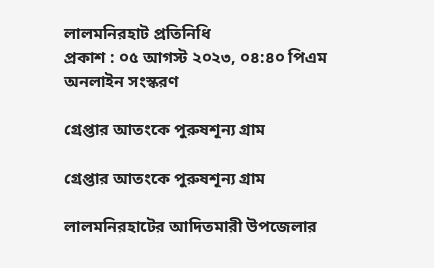লালমনিরহাট প্রতিনিধি
প্রকাশ : ০৫ আগস্ট ২০২৩, ০৪:৪০ পিএম
অনলাইন সংস্করণ

গ্রেপ্তার আতংকে পুরুষশূন্য গ্রাম

গ্রেপ্তার আতংকে পুরুষশূন্য গ্রাম

লালমনিরহাটের আদিতমারী উপজেলার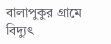বালাপুকুর গ্রামে বিদ্যুৎ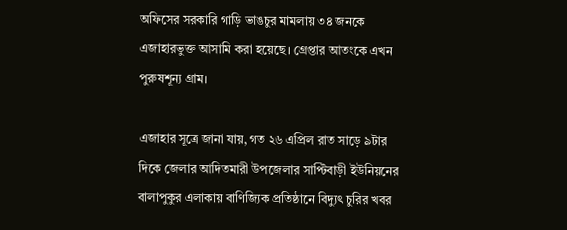অফিসের সরকারি গাড়ি ভাঙচুর মামলায় ৩৪ জনকে এজাহারভুক্ত আসামি করা হয়েছে। গ্রেপ্তার আতংকে এখন পুরুষশূন্য গ্রাম।

এজাহার সূত্রে জানা যায়, গত ২৬ এপ্রিল রাত সাড়ে ৯টার দিকে জেলার আদিতমারী উপজেলার সাপ্টিবাড়ী ইউনিয়নের বালাপুকুর এলাকায় বাণিজ্যিক প্রতিষ্ঠানে বিদ্যুৎ চুরির খবর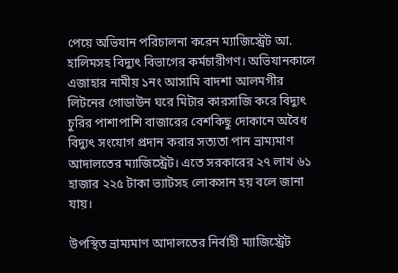পেয়ে অভিযান পরিচালনা করেন ম্যাজিস্ট্রেট আ. হালিমসহ বিদ্যুৎ বিভাগের কর্মচারীগণ। অভিযানকালে এজাহার নামীয় ১নং আসামি বাদশা আলমগীর লিটনের গোডাউন ঘরে মিটার কারসাজি করে বিদ্যুৎ চুরির পাশাপাশি বাজারের বেশকিছু দোকানে অবৈধ বিদ্যুৎ সংযোগ প্রদান করার সত্যতা পান ভ্রাম্যমাণ আদালতের ম্যাজিস্ট্রেট। এতে সরকারের ২৭ লাখ ৬১ হাজার ২২৫ টাকা ভ্যাটসহ লোকসান হয় বলে জানা যায়।

উপস্থিত ভ্রাম্যমাণ আদালতের নির্বাহী ম্যাজিস্ট্রেট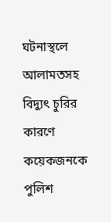ঘটনাস্থলে আলামতসহ বিদ্যুৎ চুরির কারণে কয়েকজনকে পুলিশ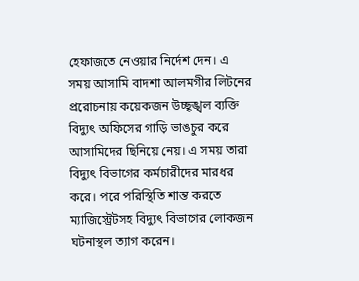হেফাজতে নেওয়ার নির্দেশ দেন। এ সময় আসামি বাদশা আলমগীর লিটনের প্ররোচনায় কয়েকজন উচ্ছৃঙ্খল ব্যক্তি বিদ্যুৎ অফিসের গাড়ি ভাঙচুর করে আসামিদের ছিনিয়ে নেয়। এ সময় তারা বিদ্যুৎ বিভাগের কর্মচারীদের মারধর করে। পরে পরিস্থিতি শান্ত করতে ম্যাজিস্ট্রেটসহ বিদ্যুৎ বিভাগের লোকজন ঘটনাস্থল ত্যাগ করেন।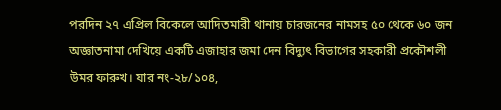পরদিন ২৭ এপ্রিল বিকেলে আদিতমারী থানায় চারজনের নামসহ ৫০ থেকে ৬০ জন অজ্ঞাতনামা দেখিয়ে একটি এজাহার জমা দেন বিদ্যুৎ বিভাগের সহকারী প্রকৌশলী উমর ফারুখ। যার নং-২৮/১০৪,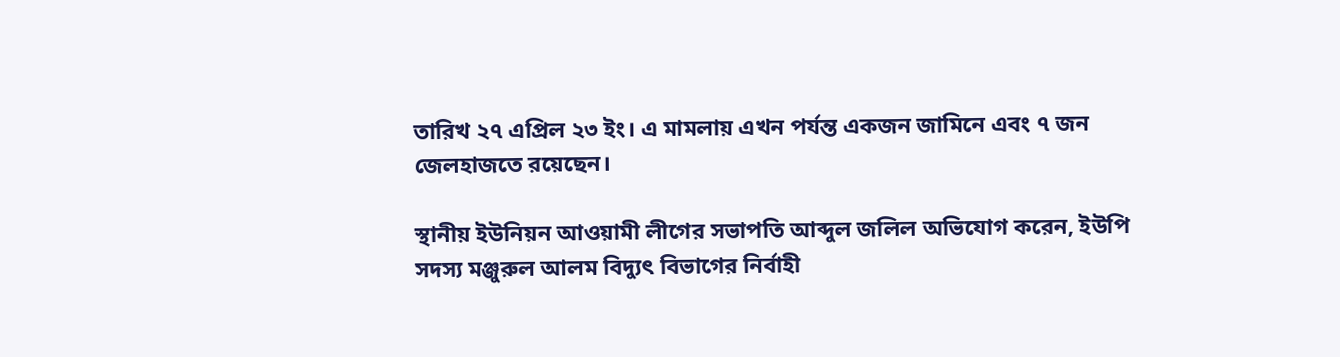তারিখ ২৭ এপ্রিল ২৩ ইং। এ মামলায় এখন পর্যন্ত একজন জামিনে এবং ৭ জন জেলহাজতে রয়েছেন।

স্থানীয় ইউনিয়ন আওয়ামী লীগের সভাপতি আব্দুল জলিল অভিযোগ করেন, ইউপি সদস্য মঞ্জুরুল আলম বিদ্যুৎ বিভাগের নির্বাহী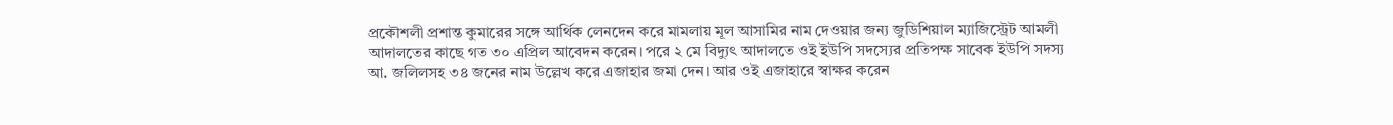প্রকৌশলী প্রশান্ত কুমারের সঙ্গে আর্থিক লেনদেন করে মামলায় মূল আসামির নাম দেওয়ার জন্য জুডিশিয়াল ম্যাজিস্ট্রেট আমলী আদালতের কাছে গত ৩০ এপ্রিল আবেদন করেন। পরে ২ মে বিদ্যুৎ আদালতে ওই ইউপি সদস্যের প্রতিপক্ষ সাবেক ইউপি সদস্য আ. জলিলসহ ৩৪ জনের নাম উল্লেখ করে এজাহার জমা দেন। আর ওই এজাহারে স্বাক্ষর করেন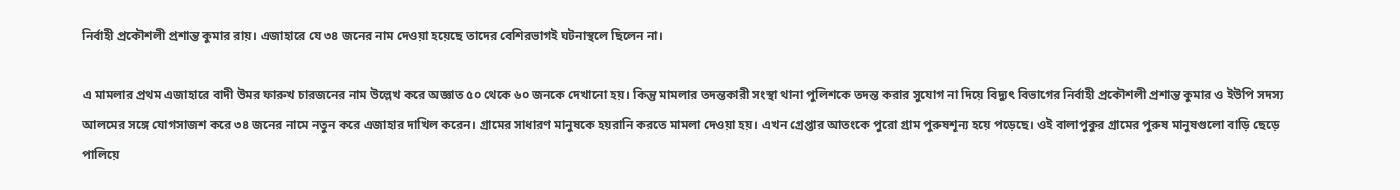নির্বাহী প্রকৌশলী প্রশান্ত কুমার রায়। এজাহারে যে ৩৪ জনের নাম দেওয়া হয়েছে তাদের বেশিরভাগই ঘটনাস্থলে ছিলেন না।

এ মামলার প্রথম এজাহারে বাদী উমর ফারুখ চারজনের নাম উল্লেখ করে অজ্ঞাত ৫০ থেকে ৬০ জনকে দেখানো হয়। কিন্তু মামলার তদন্তকারী সংস্থা থানা পুলিশকে তদন্ত করার সুযোগ না দিয়ে বিদ্যুৎ বিভাগের নির্বাহী প্রকৌশলী প্রশান্ত কুমার ও ইউপি সদস্য আলমের সঙ্গে যোগসাজশ করে ৩৪ জনের নামে নতুন করে এজাহার দাখিল করেন। গ্রামের সাধারণ মানুষকে হয়রানি করতে মামলা দেওয়া হয়। এখন গ্রেপ্তার আতংকে পুরো গ্রাম পুরুষশূন্য হয়ে পড়েছে। ওই বালাপুকুর গ্রামের পুরুষ মানুষগুলো বাড়ি ছেড়ে পালিয়ে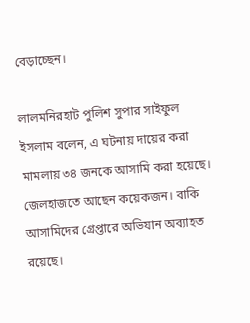বেড়াচ্ছেন।

লালমনিরহাট পুলিশ সুপার সাইফুল ইসলাম বলেন, এ ঘটনায় দায়ের করা মামলায় ৩৪ জনকে আসামি করা হয়েছে। জেলহাজতে আছেন কয়েকজন। বাকি আসামিদের গ্রেপ্তারে অভিযান অব্যাহত রয়েছে।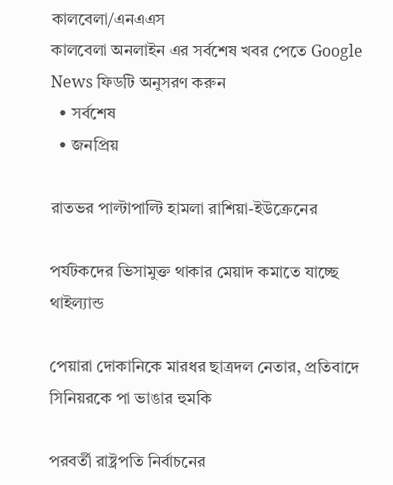কালবেলা/এনএএস
কালবেলা অনলাইন এর সর্বশেষ খবর পেতে Google News ফিডটি অনুসরণ করুন
  • সর্বশেষ
  • জনপ্রিয়

রাতভর পাল্টাপাল্টি হামলা রাশিয়া-ইউক্রেনের

পর্যটকদের ভিসামুক্ত থাকার মেয়াদ কমাতে যাচ্ছে থাইল্যান্ড

পেয়ারা দোকানিকে মারধর ছাত্রদল নেতার, প্রতিবাদে সিনিয়রকে পা ভাঙার হুমকি

পরবর্তী রাষ্ট্রপতি নির্বাচনের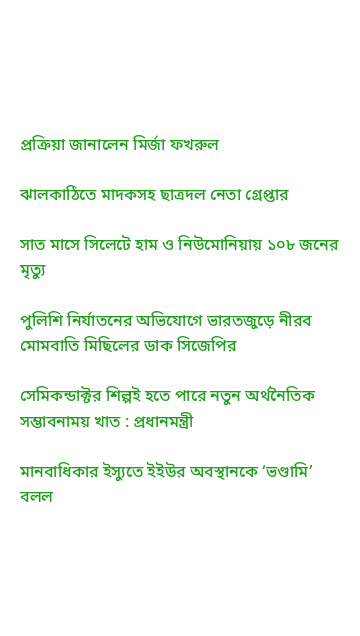প্রক্রিয়া জানালেন মির্জা ফখরুল

ঝালকাঠিতে মাদকসহ ছাত্রদল নেতা গ্রেপ্তার

সাত মাসে সিলেটে হাম ও নিউমোনিয়ায় ১০৮ জনের মৃত্যু

পুলিশি নির্যাতনের অভিযোগে ভারতজুড়ে নীরব মোমবাতি মিছিলের ডাক সিজেপির

সেমিকন্ডাক্টর শিল্পই হতে পারে নতুন অর্থনৈতিক সম্ভাবনাময় খাত : প্রধানমন্ত্রী

মানবাধিকার ইস্যুতে ইইউর অবস্থানকে ‘ভণ্ডামি’ বলল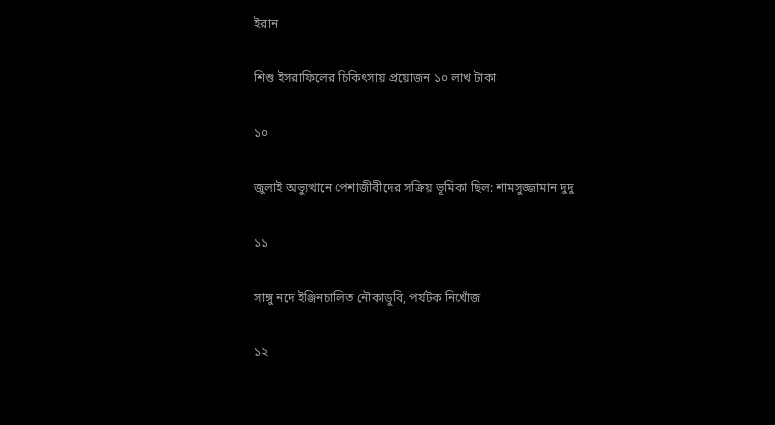ইরান

শিশু ইসরাফিলের চিকিৎসায় প্রয়োজন ১০ লাখ টাকা

১০

জুলাই অভ্যুত্থানে পেশাজীবীদের সক্রিয় ভূমিকা ছিল: শামসুজ্জামান দুদু

১১

সাঙ্গু নদে ইঞ্জিনচালিত নৌকাডুবি, পর্যটক নিখোঁজ

১২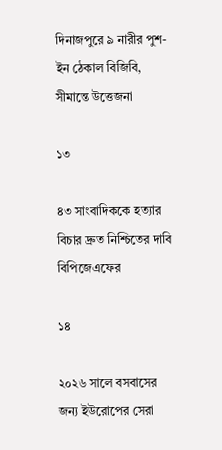দিনাজপুরে ৯ নারীর পুশ-ইন ঠেকাল বিজিবি, সীমান্তে উত্তেজনা

১৩

৪৩ সাংবাদিককে হত্যার বিচার দ্রুত নিশ্চিতের দাবি বিপিজেএফের

১৪

২০২৬ সালে বসবাসের জন্য ইউরোপের সেরা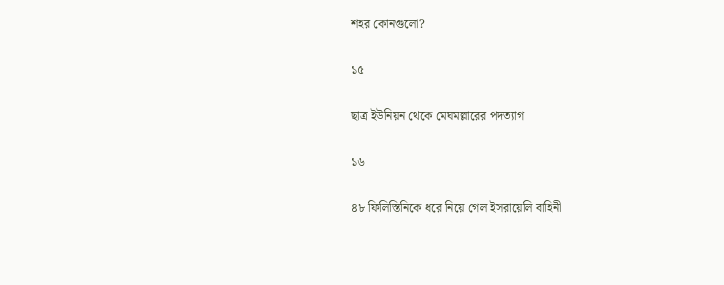শহর কোনগুলো?

১৫

ছাত্র ইউনিয়ন থেকে মেঘমল্লারের পদত্যাগ

১৬

৪৮ ফিলিস্তিনিকে ধরে নিয়ে গেল ইসরায়েলি বাহিনী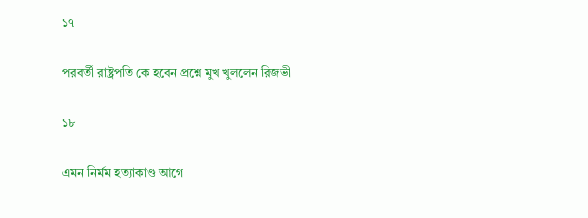১৭

পরবর্তী রাষ্ট্রপতি কে হবেন প্রশ্নে মুখ খুললেন রিজভী

১৮

এমন নির্মম হত্যাকাণ্ড আগে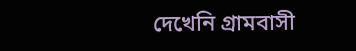দেখেনি গ্রামবাসী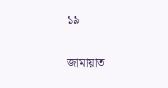১৯

জামায়াত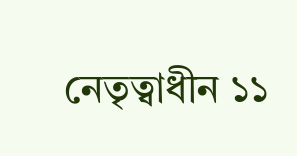নেতৃত্বাধীন ১১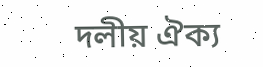দলীয় ঐক্য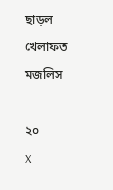ছাড়ল খেলাফত মজলিস

২০
X